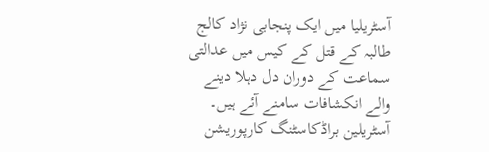آسٹریلیا میں ایک پنجابی نژاد کالج طالبہ کے قتل کے کیس میں عدالتی سماعت کے دوران دل دہلا دینے والے انکشافات سامنے آئے ہیں۔
آسٹریلین براڈکاسٹنگ کارپوریشن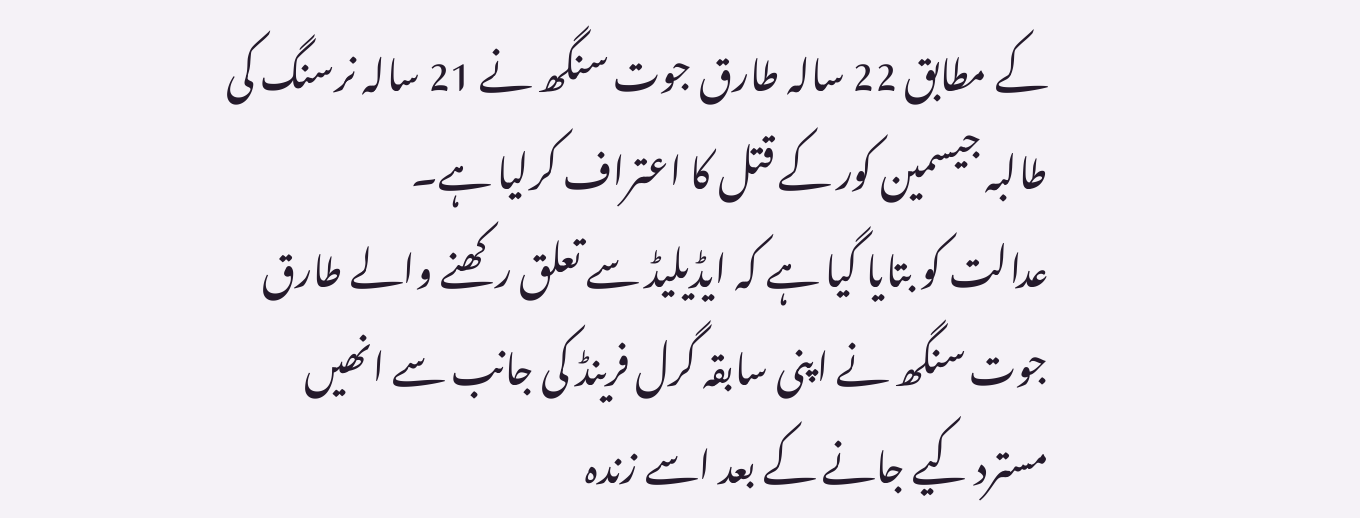کے مطابق 22 سالہ طارق جوت سنگھ نے 21 سالہ نرسنگ کی طالبہ جیسمین کور کے قتل کا اعتراف کرلیا ہے۔
عدالت کو بتایا گیا ہے کہ ایڈیلیڈ سے تعلق رکھنے والے طارق جوت سنگھ نے اپنی سابقہ گرل فرینڈ کی جانب سے انھیں مسترد کیے جانے کے بعد اسے زندہ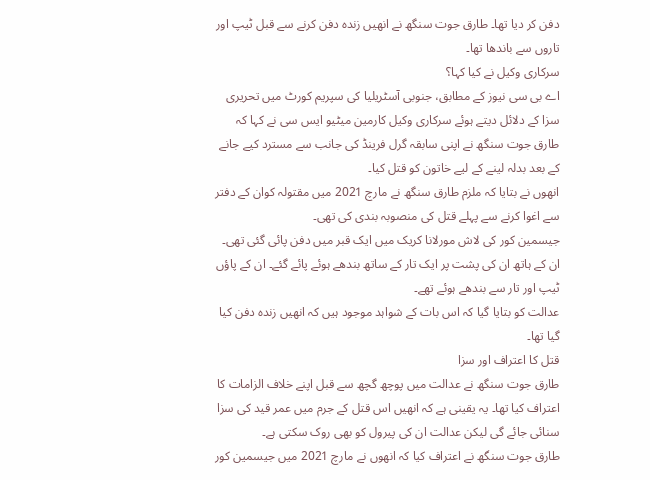دفن کر دیا تھا۔ طارق جوت سنگھ نے انھیں زندہ دفن کرنے سے قبل ٹیپ اور تاروں سے باندھا تھا۔
سرکاری وکیل نے کیا کہا؟
اے بی سی نیوز کے مطابق، جنوبی آسٹریلیا کی سپریم کورٹ میں تحریری سزا کے دلائل دیتے ہوئے سرکاری وکیل کارمین میٹیو ایس سی نے کہا کہ طارق جوت سنگھ نے اپنی سابقہ گرل فرینڈ کی جانب سے مسترد کیے جانے کے بعد بدلہ لینے کے لیے خاتون کو قتل کیا۔
انھوں نے بتایا کہ ملزم طارق سنگھ نے مارچ 2021 میں مقتولہ کوان کے دفتر سے اغوا کرنے سے پہلے قتل کی منصوبہ بندی کی تھی۔
جیسمین کور کی لاش مورلانا کریک میں ایک قبر میں دفن پائی گئی تھی۔ ان کے ہاتھ ان کی پشت پر ایک تار کے ساتھ بندھے ہوئے پائے گئے۔ ان کے پاؤں ٹیپ اور تار سے بندھے ہوئے تھے۔
عدالت کو بتایا گیا کہ اس بات کے شواہد موجود ہیں کہ انھیں زندہ دفن کیا گیا تھا۔
قتل کا اعتراف اور سزا
طارق جوت سنگھ نے عدالت میں پوچھ گچھ سے قبل اپنے خلاف الزامات کا اعتراف کیا تھا۔ یہ یقینی ہے کہ انھیں اس قتل کے جرم میں عمر قید کی سزا سنائی جائے گی لیکن عدالت ان کی پیرول کو بھی روک سکتی ہے۔
طارق جوت سنگھ نے اعتراف کیا کہ انھوں نے مارچ 2021 میں جیسمین کور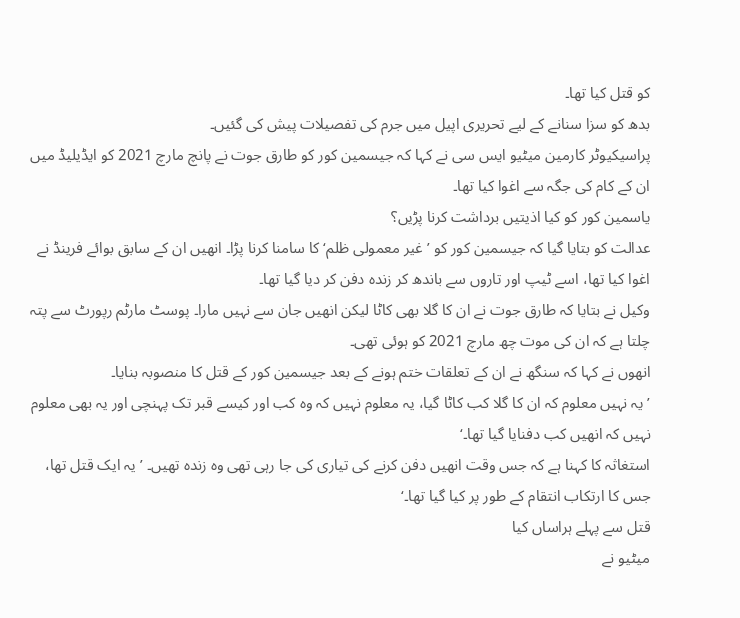کو قتل کیا تھا۔
بدھ کو سزا سنانے کے لیے تحریری اپیل میں جرم کی تفصیلات پیش کی گئیں۔
پراسیکیوٹر کارمین میٹیو ایس سی نے کہا کہ جیسمین کور کو طارق جوت نے پانچ مارچ 2021 کو ایڈیلیڈ میں ان کے کام کی جگہ سے اغوا کیا تھا۔
یاسمین کور کو کیا اذیتیں برداشت کرنا پڑیں؟
عدالت کو بتایا گیا کہ جیسمین کور کو ’غیر معمولی ظلم‘ کا سامنا کرنا پڑا۔ انھیں ان کے سابق بوائے فرینڈ نے اغوا کیا تھا، اسے ٹیپ اور تاروں سے باندھ کر زندہ دفن کر دیا گیا تھا۔
وکیل نے بتایا کہ طارق جوت نے ان کا گلا بھی کاٹا لیکن انھیں جان سے نہیں مارا۔ پوسٹ مارٹم رپورٹ سے پتہ چلتا ہے کہ ان کی موت چھ مارچ 2021 کو ہوئی تھی۔
انھوں نے کہا کہ سنگھ نے ان کے تعلقات ختم ہونے کے بعد جیسمین کور کے قتل کا منصوبہ بنایا۔
’یہ نہیں معلوم کہ ان کا گلا کب کاٹا گیا، یہ معلوم نہیں کہ وہ کب اور کیسے قبر تک پہنچی اور یہ بھی معلوم نہیں کہ انھیں کب دفنایا گیا تھا۔‘
استغاثہ کا کہنا ہے کہ جس وقت انھیں دفن کرنے کی تیاری کی جا رہی تھی وہ زندہ تھیں۔ ’یہ ایک قتل تھا، جس کا ارتکاب انتقام کے طور پر کیا گیا تھا۔‘
قتل سے پہلے ہراساں کیا
میٹیو نے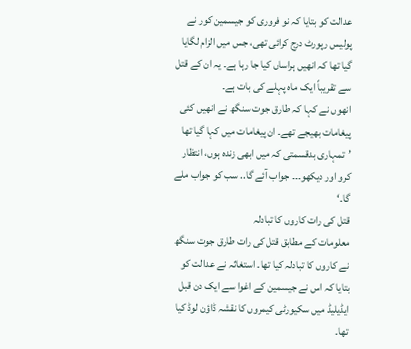عدالت کو بتایا کہ نو فروری کو جیسمین کور نے پولیس رپورٹ درج کرائی تھی، جس میں الزام لگایا گیا تھا کہ انھیں ہراساں کیا جا رہا ہے۔ یہ ان کے قتل سے تقریباً ایک ماہ پہلے کی بات ہے۔
انھوں نے کہا کہ طارق جوت سنگھ نے انھیں کئی پیغامات بھیجے تھے۔ ان پیغامات میں کہا گیا تھا ’تمہاری بدقسمتی کہ میں ابھی زندہ ہوں، انتظار کرو اور دیکھو۔۔۔ جواب آئے گا.. سب کو جواب ملے گا۔‘
قتل کی رات کاروں کا تبادلہ
معلومات کے مطابق قتل کی رات طارق جوت سنگھ نے کاروں کا تبادلہ کیا تھا۔ استغاثہ نے عدالت کو بتایا کہ اس نے جیسمین کے اغوا سے ایک دن قبل ایڈیلیڈ میں سکیورٹی کیمروں کا نقشہ ڈاؤن لوڈ کیا تھا۔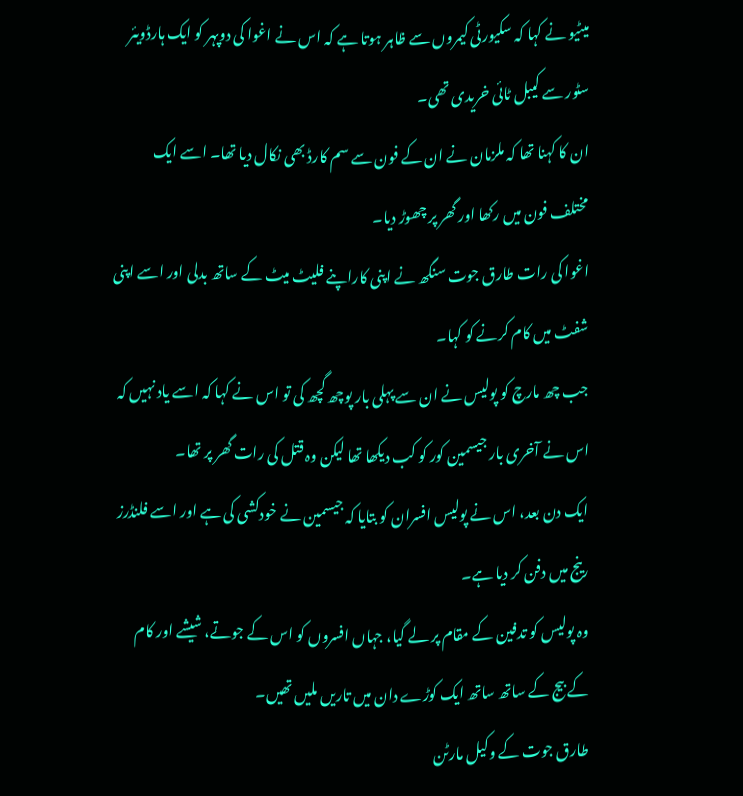میٹیو نے کہا کہ سکیورٹی کیمروں سے ظاہر ہوتا ہے کہ اس نے اغوا کی دوپہر کو ایک ہارڈویئر سٹور سے کیبل ٹائی خریدی تھی۔
ان کا کہنا تھا کہ ملزمان نے ان کے فون سے سم کارڈ بھی نکال دیا تھا۔ اسے ایک مختلف فون میں رکھا اور گھر پر چھوڑ دیا۔
اغوا کی رات طارق جوت سنگھ نے اپنی کاراپنے فلیٹ میٹ کے ساتھ بدلی اور اسے اپنی شفٹ میں کام کرنے کو کہا۔
جب چھ مارچ کو پولیس نے ان سے پہلی بار پوچھ گچھ کی تو اس نے کہا کہ اسے یاد نہیں کہ اس نے آخری بار جیسمین کور کو کب دیکھا تھا لیکن وہ قتل کی رات گھر پر تھا۔
ایک دن بعد، اس نے پولیس افسران کو بتایا کہ جیسمین نے خودکشی کی ہے اور اسے فلنڈرز رینج میں دفن کر دیا ہے۔
وہ پولیس کو تدفین کے مقام پر لے گیا، جہاں افسروں کو اس کے جوتے، شیشے اور کام کے بیج کے ساتھ ساتھ ایک کوڑے دان میں تاریں ملیں تھیں۔
طارق جوت کے وکیل مارٹن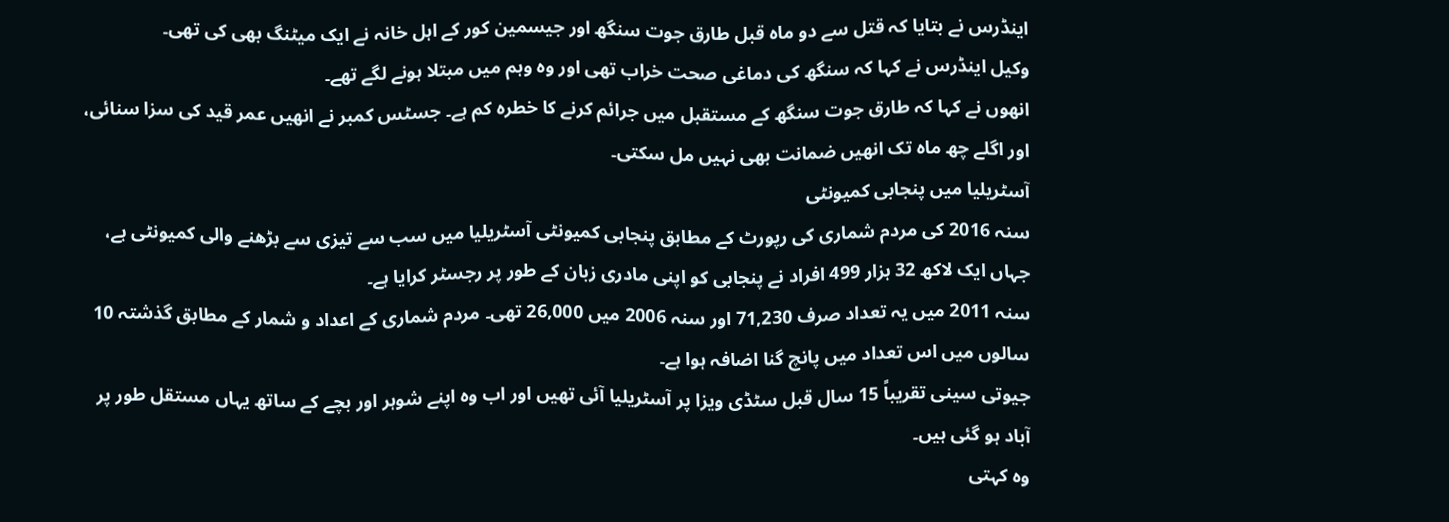اینڈرس نے بتایا کہ قتل سے دو ماہ قبل طارق جوت سنگھ اور جیسمین کور کے اہل خانہ نے ایک میٹنگ بھی کی تھی۔
وکیل اینڈرس نے کہا کہ سنگھ کی دماغی صحت خراب تھی اور وہ وہم میں مبتلا ہونے لگے تھے۔
انھوں نے کہا کہ طارق جوت سنگھ کے مستقبل میں جرائم کرنے کا خطرہ کم ہے۔ جسٹس کمبر نے انھیں عمر قید کی سزا سنائی، اور اگلے چھ ماہ تک انھیں ضمانت بھی نہیں مل سکتی۔
آسٹریلیا میں پنجابی کمیونٹی
سنہ 2016 کی مردم شماری کی رپورٹ کے مطابق پنجابی کمیونٹی آسٹریلیا میں سب سے تیزی سے بڑھنے والی کمیونٹی ہے، جہاں ایک لاکھ 32 ہزار 499 افراد نے پنجابی کو اپنی مادری زبان کے طور پر رجسٹر کرایا ہے۔
سنہ 2011 میں یہ تعداد صرف 71,230 اور سنہ 2006 میں 26,000 تھی۔ مردم شماری کے اعداد و شمار کے مطابق گذشتہ 10 سالوں میں اس تعداد میں پانچ گنا اضافہ ہوا ہے۔
جیوتی سینی تقریباً 15 سال قبل سٹڈی ویزا پر آسٹریلیا آئی تھیں اور اب وہ اپنے شوہر اور بچے کے ساتھ یہاں مستقل طور پر آباد ہو گئی ہیں۔
وہ کہتی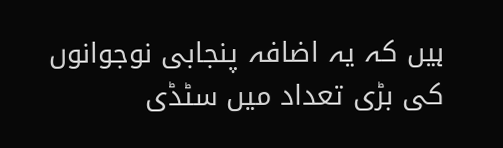ہیں کہ یہ اضافہ پنجابی نوجوانوں کی بڑی تعداد میں سٹڈی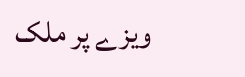ویزے پر ملک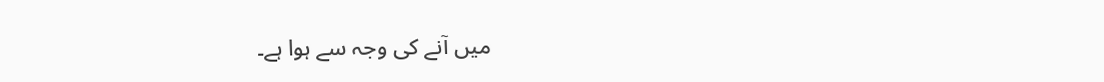میں آنے کی وجہ سے ہوا ہے۔